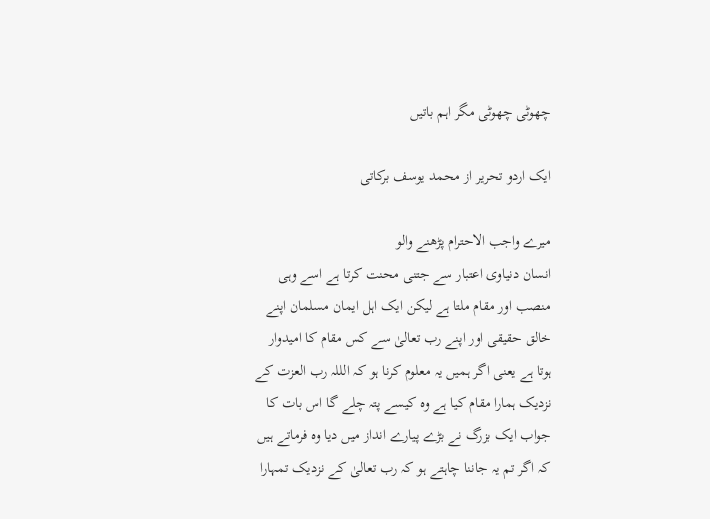چھوٹی چھوٹی مگر اہم باتیں

ایک اردو تحریر از محمد یوسف برکاتی

میرے واجب الاحترام پڑھنے والو
انسان دنیاوی اعتبار سے جتنی محنت کرتا ہے اسے وہی منصب اور مقام ملتا ہے لیکن ایک اہل ایمان مسلمان اپنے خالق حقیقی اور اپنے رب تعالیٰ سے کس مقام کا امیدوار ہوتا ہے یعنی اگر ہمیں یہ معلوم کرنا ہو کہ الللہ رب العزت کے نزدیک ہمارا مقام کیا ہے وہ کیسے پتہ چلے گا اس بات کا جواب ایک بزرگ نے بڑے پیارے انداز میں دیا وہ فرماتے ہیں کہ اگر تم یہ جاننا چاہتے ہو کہ رب تعالیٰ کے نزدیک تمہارا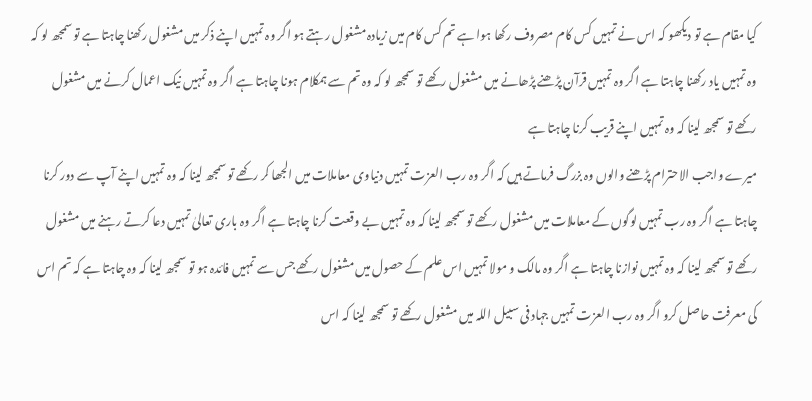کیا مقام ہے تو دیکھو کہ اس نے تمہیں کس کام مصروف رکھا ہوا ہے تم کس کام میں زیادہ مشغول رہتے ہو اگر وہ تمہیں اپنے ذکر میں مشغول رکھنا چاہتا ہے تو سمجھ لو کہ وہ تمہیں یاد رکھنا چاہتا ہے اگر وہ تمہیں قرآن پڑھنے پڑھانے میں مشغول رکھے تو سمجھ لو کہ وہ تم سے ہمکلام ہونا چاہتا ہے اگر وہ تمہیں نیک اعمال کرنے میں مشغول رکھے تو سمجھ لینا کہ وہ تمہیں اپنے قریب کرنا چاہتا ہے
میرے واجب الاحترام پڑھنے والوں وہ بزرگ فرماتے ہیں کہ اگر وہ رب العزت تمہیں دنیاوی معاملات میں الجھا کر رکھے تو سمجھ لینا کہ وہ تمہیں اپنے آپ سے دور کرنا چاہتا ہے اگر وہ رب تمہیں لوگوں کے معاملات میں مشغول رکھے تو سمجھ لینا کہ وہ تمہیں بے وقعت کرنا چاہتا ہے اگر وہ باری تعالیٰ تمہیں دعا کرتے رہنے میں مشغول رکھے تو سمجھ لینا کہ وہ تمہیں نوازنا چاہتا ہے اگر وہ مالک و مولا تمہیں اس علم کے حصول میں مشغول رکھے جس سے تمہیں فائدہ ہو تو سمجھ لینا کہ وہ چاہتا ہے کہ تم اس کی معرفت حاصل کرو اگر وہ رب العزت تمہیں جہاد فی سبیل اللہ میں مشغول رکھے تو سمجھ لینا کہ اس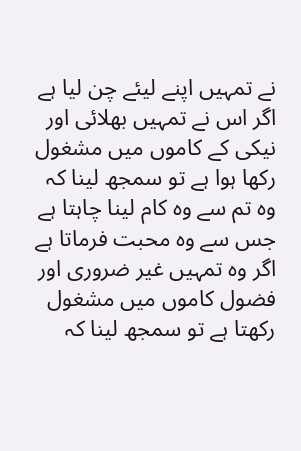نے تمہیں اپنے لیئے چن لیا ہے اگر اس نے تمہیں بھلائی اور نیکی کے کاموں میں مشغول رکھا ہوا ہے تو سمجھ لینا کہ وہ تم سے وہ کام لینا چاہتا ہے جس سے وہ محبت فرماتا ہے اگر وہ تمہیں غیر ضروری اور فضول کاموں میں مشغول رکھتا ہے تو سمجھ لینا کہ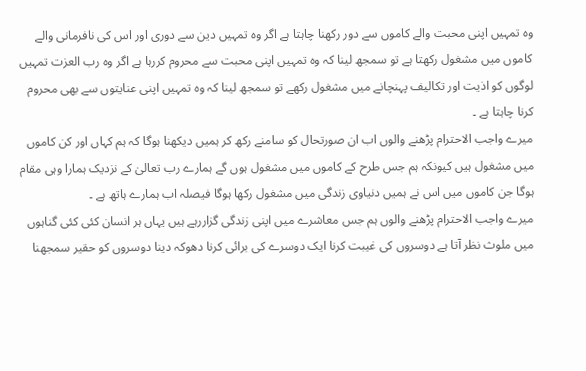وہ تمہیں اپنی محبت والے کاموں سے دور رکھنا چاہتا ہے اگر وہ تمہیں دین سے دوری اور اس کی نافرمانی والے کاموں میں مشغول رکھتا ہے تو سمجھ لینا کہ وہ تمہیں اپنی محبت سے محروم کررہا ہے اگر وہ رب العزت تمہیں لوگوں کو اذیت اور تکالیف پہنچانے میں مشغول رکھے تو سمجھ لینا کہ وہ تمہیں اپنی عنایتوں سے بھی محروم کرنا چاہتا ہے ۔
میرے واجب الاحترام پڑھنے والوں اب ان صورتحال کو سامنے رکھ کر ہمیں دیکھنا ہوگا کہ ہم کہاں اور کن کاموں میں مشغول ہیں کیونکہ ہم جس طرح کے کاموں میں مشغول ہوں گے ہمارے رب تعالیٰ کے نزدیک ہمارا وہی مقام ہوگا جن کاموں میں اس نے ہمیں دنیاوی زندگی میں مشغول رکھا ہوگا فیصلہ اب ہمارے ہاتھ ہے ۔
میرے واجب الاحترام پڑھنے والوں ہم جس معاشرے میں اپنی زندگی گزاررہے ہیں یہاں ہر انسان کئی کئی گناہوں میں ملوث نظر آتا ہے دوسروں کی غیبت کرنا ایک دوسرے کی برائی کرنا دھوکہ دینا دوسروں کو حقیر سمجھنا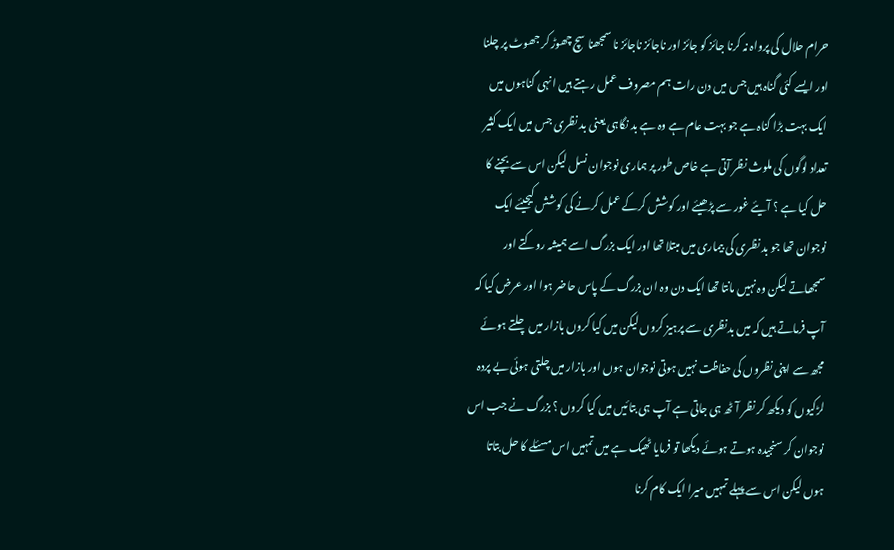حرام حلال کی پرواہ نہ کرنا جائز کو جائز اور ناجائز ناجائز نا سمجھنا سچ چھوڑ کر جھوٹ پر چلنا اور ایسے کئی گناہ ہیں جس میں دن رات ہم مصروف عمل رہتے ہیں انہی گناہوں میں ایک بہت بڑا گناہ ہے جو بہت عام ہے وہ ہے بد نگاہی یعنی بد نظری جس میں ایک کثیر تعداد لوگوں کی ملوث نظر آتی ہے خاص طور پر ہماری نوجوان نسل لیکن اس سے بچنے کا حل کیا ہے ؟ آیئے غور سے پڑھیئے اور کوشش کرکے عمل کرنے کی کوشش کیجیئے ایک نوجوان تھا جو بد نظری کی بیماری میں مبتلا تھا اور ایک بزرگ اسے ہمیشہ روکتے اور سمجھاتے لیکن وہ نہیں مانتا تھا ایک دن وہ ان بزرگ کے پاس حاضر ہوا اور عرض کیا کہ آپ فرماتے ہیں کہ میں بدنظری سے پرہیز کروں لیکن میں کیا کروں بازار میں چلتے ہوئے مجھ سے اپنی نظروں کی حفاظت نہیں ہوتی نوجوان ہوں اور بازار میں چلتی ہوئی بے پردہ لڑکیوں کو دیکھ کر نظر آٹھ ہی جاتی ہے آپ ہی بتائیں میں کیا کروں ؟ بزرگ نے جب اس نوجوان کر سنجیدہ ہوتے ہوئے دیکھا تو فرمایا ٹھیک ہے میں تمہیں اس مسئلے کا حل بتاتا ہوں لیکن اس سے پہلے تمہیں میرا ایک کام کرنا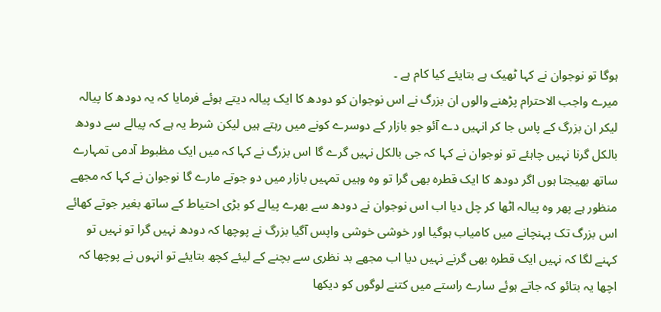ہوگا تو نوجوان نے کہا ٹھیک ہے بتایئے کیا کام ہے ۔
میرے واجب الاحترام پڑھنے والوں ان بزرگ نے اس نوجوان کو دودھ کا ایک پیالہ دیتے ہوئے فرمایا کہ یہ دودھ کا پیالہ لیکر ان بزرگ کے پاس جا کر انہیں دے آئو جو بازار کے دوسرے کونے میں رہتے ہیں لیکن شرط یہ ہے کہ پیالے سے دودھ بالکل گرنا نہیں چاہئے تو نوجوان نے کہا کہ جی بالکل نہیں گرے گا اس بزرگ نے کہا کہ میں ایک مظبوط آدمی تمہارے ساتھ بھیجتا ہوں اگر دودھ کا ایک قطرہ بھی گرا تو وہ وہیں تمہیں بازار میں دو جوتے مارے گا نوجوان نے کہا کہ مجھے منظور ہے پھر وہ پیالہ اٹھا کر چل دیا اب اس نوجوان نے دودھ سے بھرے پیالے کو بڑی احتیاط کے ساتھ بغیر جوتے کھائے اس بزرگ تک پہنچانے میں کامیاب ہوگیا اور خوشی خوشی واپس آگیا بزرگ نے پوچھا کہ دودھ نہیں گرا تو نہیں تو کہنے لگا کہ نہیں ایک قطرہ بھی گرنے نہیں دیا اب مجھے بد نظری سے بچنے کے لیئے کچھ بتایئے تو انہوں نے پوچھا کہ اچھا یہ بتائو کہ جاتے ہوئے سارے راستے میں کتنے لوگوں کو دیکھا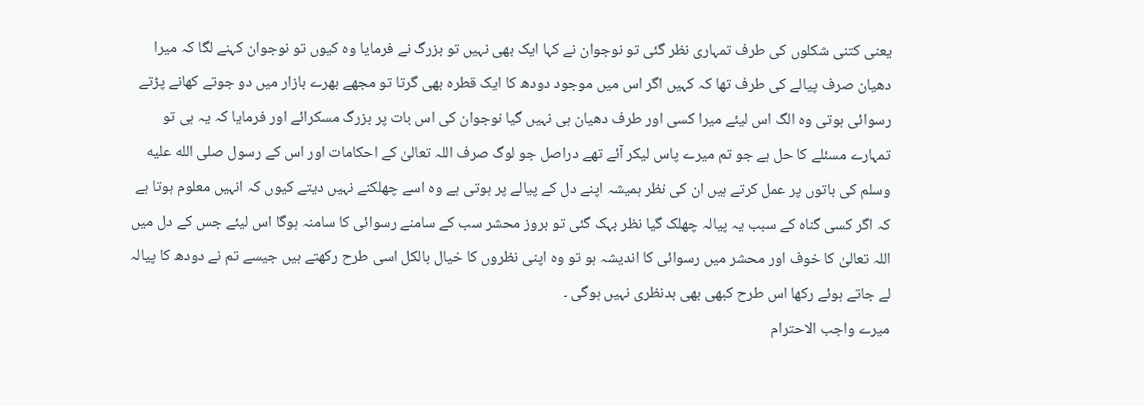یعنی کتنی شکلوں کی طرف تمہاری نظر گئی تو نوجوان نے کہا ایک بھی نہیں تو بزرگ نے فرمایا وہ کیوں تو نوجوان کہنے لگا کہ میرا دھیان صرف پیالے کی طرف تھا کہ کہیں اگر اس میں موجود دودھ کا ایک قطرہ بھی گرتا تو مجھے بھرے بازار میں دو جوتے کھانے پڑتے رسوائی ہوتی وہ الگ اس لیئے میرا کسی اور طرف دھیان ہی نہیں گیا نوجوان کی اس بات پر بزرگ مسکرائے اور فرمایا کہ یہ ہی تو تمہارے مسئلے کا حل ہے جو تم میرے پاس لیکر آئے تھے دراصل جو لوگ صرف اللہ تعالیٰ کے احکامات اور اس کے رسول صلى الله عليه وسلم کی باتوں پر عمل کرتے ہیں ان کی نظر ہمیشہ اپنے دل کے پیالے پر ہوتی ہے وہ اسے چھلکنے نہیں دیتے کیوں کہ انہیں معلوم ہوتا ہے کہ اگر کسی گناہ کے سبب یہ پیالہ چھلک گیا نظر بہک گئی تو بروز محشر سب کے سامنے رسوائی کا سامنہ ہوگا اس لیئے جس کے دل میں اللہ تعالیٰ کا خوف اور محشر میں رسوائی کا اندیشہ ہو تو وہ اپنی نظروں کا خیال بالکل اسی طرح رکھتے ہیں جیسے تم نے دودھ کا پیالہ لے جاتے ہوئے رکھا اس طرح کبھی بھی بدنظری نہیں ہوگی ۔
میرے واجب الاحترام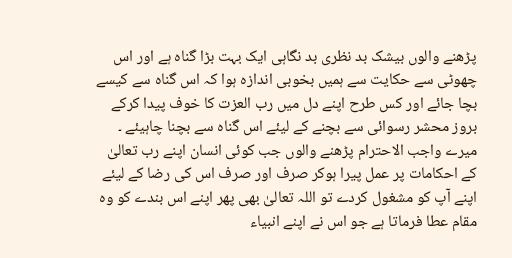پڑھنے والوں بیشک بد نظری بد نگاہی ایک بہت بڑا گناہ ہے اور اس چھوٹی سے حکایت سے ہمیں بخوبی اندازہ ہوا کہ اس گناہ سے کیسے بچا جائے اور کس طرح اپنے دل میں رب العزت کا خوف پیدا کرکے بروز محشر رسوائی سے بچنے کے لیئے اس گناہ سے بچنا چاہیئے ۔
میرے واجب الاحترام پڑھنے والوں جب کوئی انسان اپنے رب تعالیٰ کے احکامات پر عمل پیرا ہوکر صرف اور صرف اس کی رضا کے لیئے اپنے آپ کو مشغول کردے تو اللہ تعالیٰ بھی پھر اپنے اس بندے کو وہ مقام عطا فرماتا ہے جو اس نے اپنے انبیاء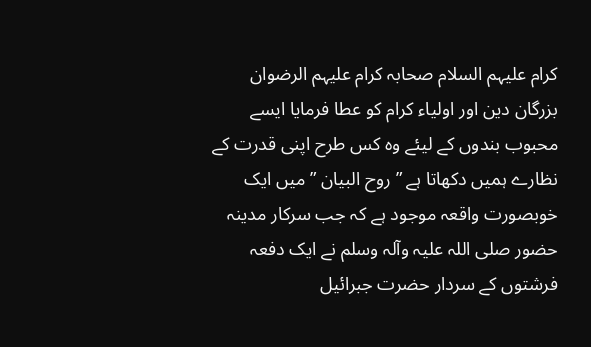کرام علیہم السلام صحابہ کرام علیہم الرضوان بزرگان دین اور اولیاء کرام کو عطا فرمایا ایسے محبوب بندوں کے لیئے وہ کس طرح اپنی قدرت کے نظارے ہمیں دکھاتا ہے ” روح البیان ” میں ایک خوبصورت واقعہ موجود ہے کہ جب سرکار مدینہ حضور صلی اللہ علیہ وآلہ وسلم نے ایک دفعہ فرشتوں کے سردار حضرت جبرائیل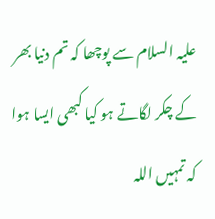علیہ السلام سے پوچھا کہ تم دنیا بھر کے چکر لگاتے ہو کیا کبھی ایسا ہوا کہ تمہیں اللہ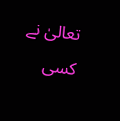تعالیٰ نے کسی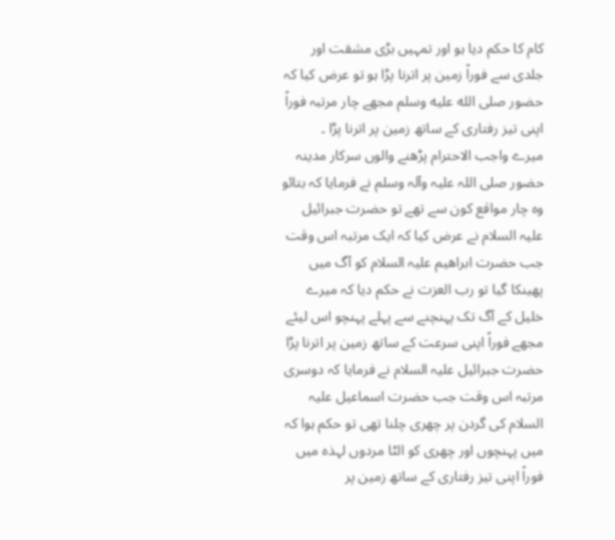کام کا حکم دیا ہو اور تمہیں بڑی مشقت اور جلدی سے فوراً زمین پر اترنا پڑا ہو تو عرض کیا کہ حضور صلى الله عليه وسلم مجھے چار مرتبہ فوراً اپنی تیز رفتاری کے ساتھ زمین پر اترنا پڑا ۔
میرے واجب الاحترام پڑھنے والوں سرکار مدینہ حضور صلی اللہ علیہ وآلہ وسلم نے فرمایا کہ بتائو وہ چار مواقع کون سے تھے تو حضرت جبرائیل علیہ السلام نے عرض کیا کہ ایک مرتبہ اس وقت جب حضرت ابراھیم علیہ السلام کو آگ میں پھینکا گیا تو رب العزت نے حکم دیا کہ میرے خلیل کے آگ تک پہنچنے سے پہلے پہنچو اس لیئے مجھے فوراً اپنی سرعت کے ساتھ زمین پر اترنا پڑا حضرت جبرائیل علیہ السلام نے فرمایا کہ دوسری مرتبہ اس وقت جب حضرت اسماعیل علیہ السلام کی گردن پر چھری چلنا تھی تو حکم ہوا کہ میں پہنچوں اور چھری کو الٹا مردوں لہذہ میں فوراً اپنی تیز رفتاری کے ساتھ زمین پر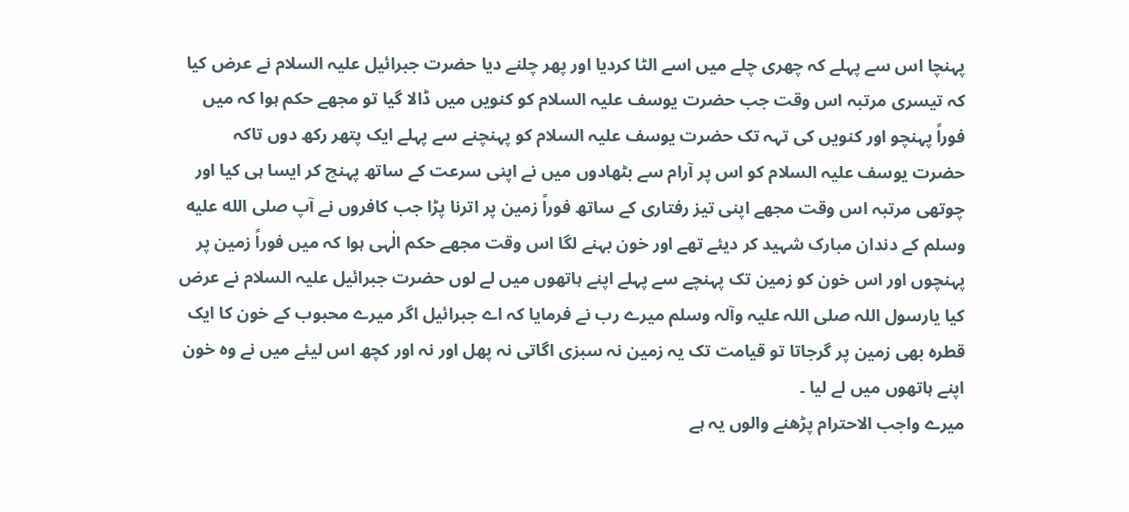پہنچا اس سے پہلے کہ چھری چلے میں اسے الٹا کردیا اور پھر چلنے دیا حضرت جبرائیل علیہ السلام نے عرض کیا کہ تیسری مرتبہ اس وقت جب حضرت یوسف علیہ السلام کو کنویں میں ڈالا گیا تو مجھے حکم ہوا کہ میں فوراً پہنچو اور کنویں کی تہہ تک حضرت یوسف علیہ السلام کو پہنچنے سے پہلے ایک پتھر رکھ دوں تاکہ حضرت یوسف علیہ السلام کو اس پر آرام سے بٹھادوں میں نے اپنی سرعت کے ساتھ پہنچ کر ایسا ہی کیا اور چوتھی مرتبہ اس وقت مجھے اپنی تیز رفتاری کے ساتھ فوراً زمین پر اترنا پڑا جب کافروں نے آپ صلى الله عليه وسلم کے دندان مبارک شہید کر دیئے تھے اور خون بہنے لگا اس وقت مجھے حکم الٰہی ہوا کہ میں فوراً زمین پر پہنچوں اور اس خون کو زمین تک پہنچے سے پہلے اپنے ہاتھوں میں لے لوں حضرت جبرائیل علیہ السلام نے عرض کیا یارسول اللہ صلی اللہ علیہ وآلہ وسلم میرے رب نے فرمایا کہ اے جبرائیل اگر میرے محبوب کے خون کا ایک قطرہ بھی زمین پر گرجاتا تو قیامت تک یہ زمین نہ سبزی اگاتی نہ پھل اور نہ اور کچھ اس لیئے میں نے وہ خون اپنے ہاتھوں میں لے لیا ۔
میرے واجب الاحترام پڑھنے والوں یہ ہے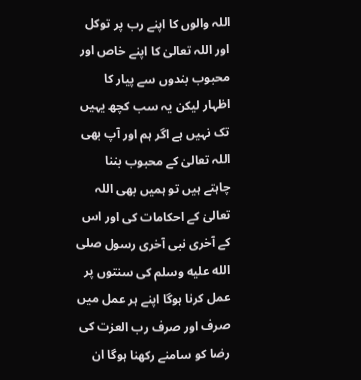اللہ والوں کا اپنے رب پر توکل اور اللہ تعالیٰ کا اپنے خاص اور محبوب بندوں سے پیار کا اظہار لیکن یہ سب کچھ یہیں تک نہیں ہے اگر ہم اور آپ بھی اللہ تعالیٰ کے محبوب بننا چاہتے ہیں تو ہمیں بھی اللہ تعالیٰ کے احکامات کی اور اس کے آخری نبی آخری رسول صلى الله عليه وسلم کی سنتوں پر عمل کرنا ہوگا اپنے ہر عمل میں صرف اور صرف رب العزت کی رضا کو سامنے رکھنا ہوگا ان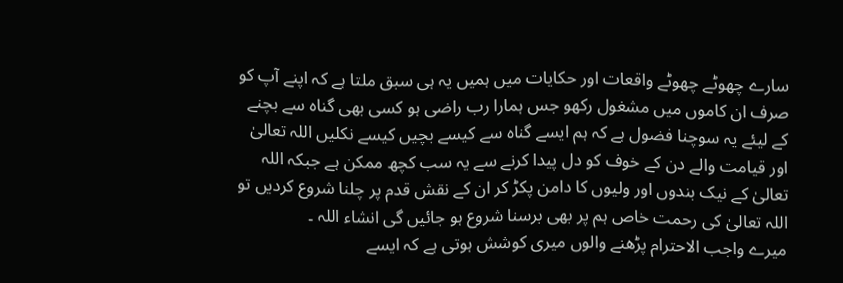سارے چھوٹے چھوٹے واقعات اور حکایات میں ہمیں یہ ہی سبق ملتا ہے کہ اپنے آپ کو صرف ان کاموں میں مشغول رکھو جس ہمارا رب راضی ہو کسی بھی گناہ سے بچنے کے لیئے یہ سوچنا فضول ہے کہ ہم ایسے گناہ سے کیسے بچیں کیسے نکلیں اللہ تعالیٰ اور قیامت والے دن کے خوف کو دل پیدا کرنے سے یہ سب کچھ ممکن ہے جبکہ اللہ تعالیٰ کے نیک بندوں اور ولیوں کا دامن پکڑ کر ان کے نقش قدم پر چلنا شروع کردیں تو اللہ تعالیٰ کی رحمت خاص ہم پر بھی برسنا شروع ہو جائیں گی انشاء اللہ ۔
میرے واجب الاحترام پڑھنے والوں میری کوشش ہوتی ہے کہ ایسے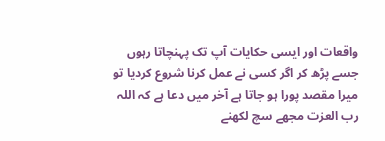واقعات اور ایسی حکایات آپ تک پہنچاتا رہوں جسے پڑھ کر اگر کسی نے عمل کرنا شروع کردیا تو میرا مقصد پورا ہو جاتا ہے آخر میں دعا ہے کہ اللہ رب العزت مجھے سچ لکھنے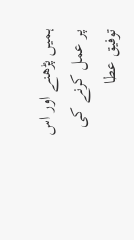ہمیں پڑھنے اور اس پر عمل کرنے کی توفیق عطا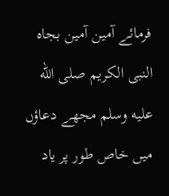فرمائے آمین آمین بجاہ النبی الکریم صلى الله عليه وسلم مجھے دعاؤں میں خاص طور پر یاد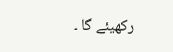رکھیئے گا ۔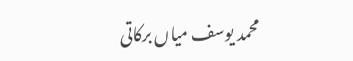محمد یوسف میاں برکاتی